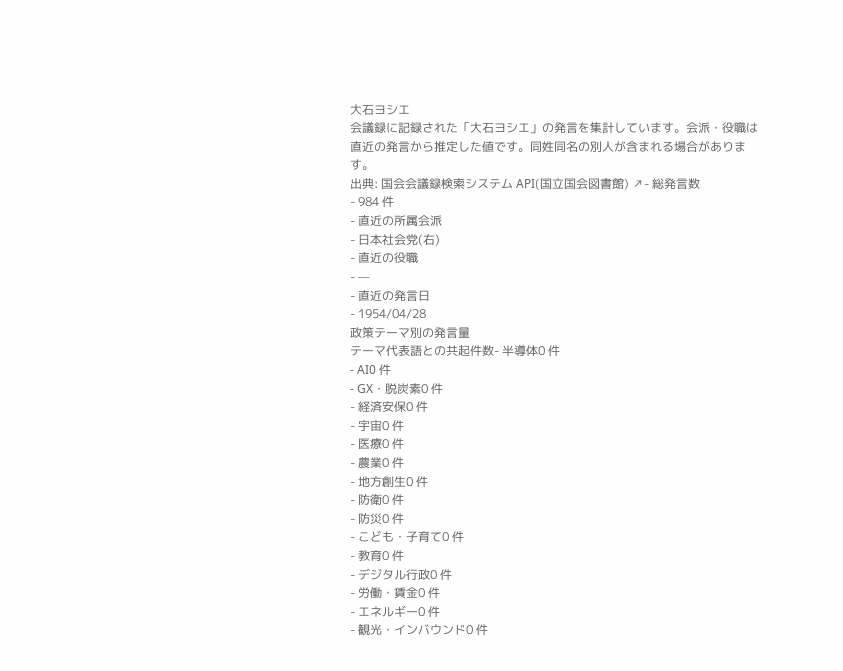大石ヨシエ
会議録に記録された「大石ヨシエ」の発言を集計しています。会派・役職は直近の発言から推定した値です。同姓同名の別人が含まれる場合があります。
出典: 国会会議録検索システム API(国立国会図書館) ↗- 総発言数
- 984 件
- 直近の所属会派
- 日本社会党(右)
- 直近の役職
- —
- 直近の発言日
- 1954/04/28
政策テーマ別の発言量
テーマ代表語との共起件数- 半導体0 件
- AI0 件
- GX・脱炭素0 件
- 経済安保0 件
- 宇宙0 件
- 医療0 件
- 農業0 件
- 地方創生0 件
- 防衛0 件
- 防災0 件
- こども・子育て0 件
- 教育0 件
- デジタル行政0 件
- 労働・賃金0 件
- エネルギー0 件
- 観光・インバウンド0 件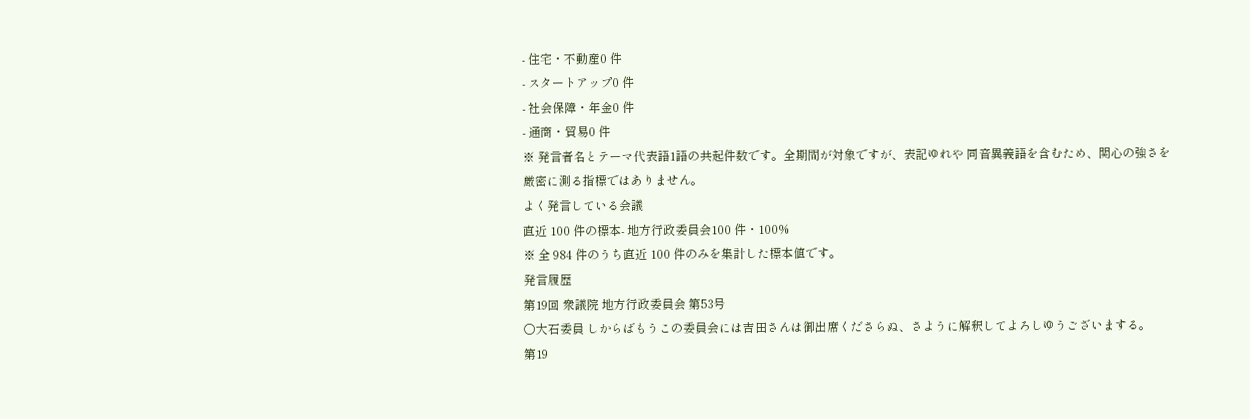- 住宅・不動産0 件
- スタートアップ0 件
- 社会保障・年金0 件
- 通商・貿易0 件
※ 発言者名とテーマ代表語1語の共起件数です。全期間が対象ですが、表記ゆれや 同音異義語を含むため、関心の強さを厳密に測る指標ではありません。
よく発言している会議
直近 100 件の標本- 地方行政委員会100 件・100%
※ 全 984 件のうち直近 100 件のみを集計した標本値です。
発言履歴
第19回 衆議院 地方行政委員会 第53号
○大石委員 しからばもうこの委員会には吉田さんは御出席くださらぬ、さように解釈してよろしゆうございまする。
第19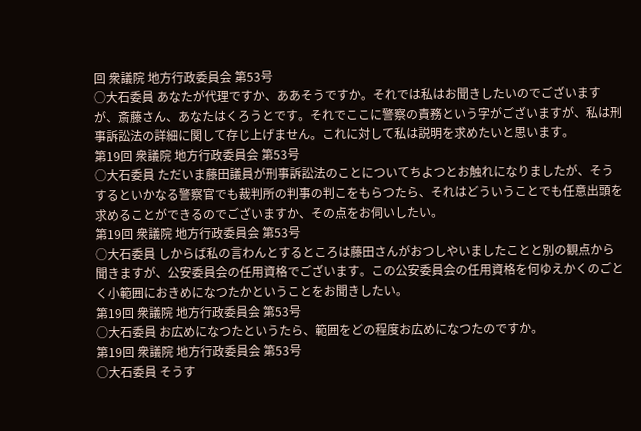回 衆議院 地方行政委員会 第53号
○大石委員 あなたが代理ですか、ああそうですか。それでは私はお聞きしたいのでございますが、斎藤さん、あなたはくろうとです。それでここに警察の責務という字がございますが、私は刑事訴訟法の詳細に関して存じ上げません。これに対して私は説明を求めたいと思います。
第19回 衆議院 地方行政委員会 第53号
○大石委員 ただいま藤田議員が刑事訴訟法のことについてちよつとお触れになりましたが、そうするといかなる警察官でも裁判所の判事の判こをもらつたら、それはどういうことでも任意出頭を求めることができるのでございますか、その点をお伺いしたい。
第19回 衆議院 地方行政委員会 第53号
○大石委員 しからば私の言わんとするところは藤田さんがおつしやいましたことと別の観点から聞きますが、公安委員会の任用資格でございます。この公安委員会の任用資格を何ゆえかくのごとく小範囲におきめになつたかということをお聞きしたい。
第19回 衆議院 地方行政委員会 第53号
○大石委員 お広めになつたというたら、範囲をどの程度お広めになつたのですか。
第19回 衆議院 地方行政委員会 第53号
○大石委員 そうす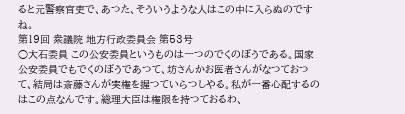ると元警察官吏で、あつた、そういうような人はこの中に入らぬのですね。
第19回 衆議院 地方行政委員会 第53号
○大石委員 この公安委員というものは一つのでくのぼうである。国家公安委員でもでくのぼうであつて、坊さんかお医者さんがなつておつて、結局は斎藤さんが実権を握つていらつしやる。私が一番心配するのはこの点なんです。総理大臣は権限を持つておるわ、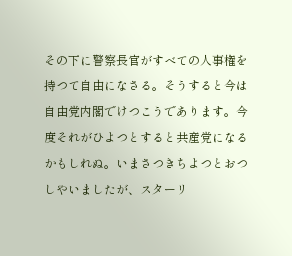その下に警察長官がすべての人事権を持つて自由になさる。そうすると今は自由党内閣でけつこうであります。今度それがひよつとすると共産党になるかもしれぬ。いまさつきちよつとおつしやいましたが、スターリ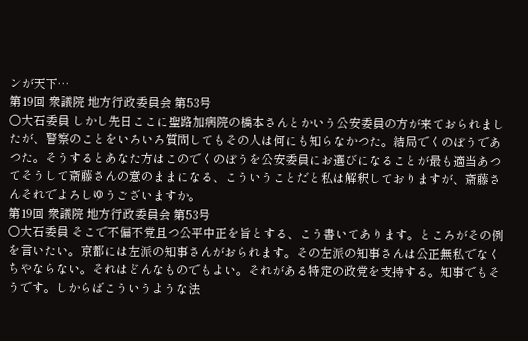ンが天下…
第19回 衆議院 地方行政委員会 第53号
○大石委員 しかし先日ここに聖路加病院の橋本さんとかいう公安委員の方が来ておられましたが、警察のことをいろいろ質問してもその人は何にも知らなかつた。結局でくのぼうであつた。そうするとあなた方はこのでくのぼうを公安委員にお選びになることが最も適当あつてそうして斎藤さんの意のままになる、こういうことだと私は解釈しておりますが、斎藤さんそれでよろしゆうございますか。
第19回 衆議院 地方行政委員会 第53号
○大石委員 そこで不偏不党且つ公平中正を旨とする、こう書いてあります。ところがその例を言いたい。京都には左派の知事さんがおられます。その左派の知事さんは公正無私でなくちやならない。それはどんなものでもよい。それがある特定の政党を支持する。知事でもそうです。しからばこういうような法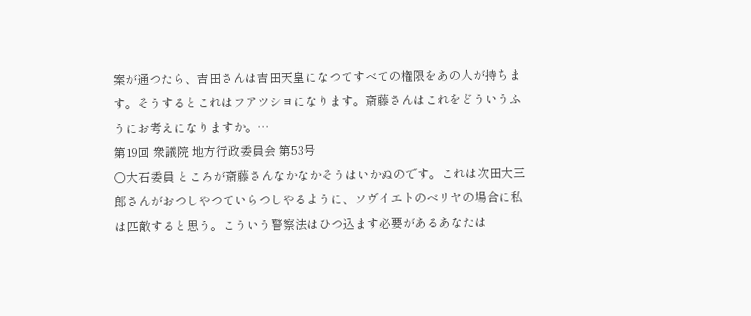案が通つたら、吉田さんは吉田天皇になつてすべての権限をあの人が持ちます。そうするとこれはフアツシヨになります。斎藤さんはこれをどういうふうにお考えになりますか。…
第19回 衆議院 地方行政委員会 第53号
○大石委員 ところが斎藤さんなかなかそうはいかぬのです。これは次田大三郎さんがおつしやつていらつしやるように、ソヴイエトのベリヤの場合に私は匹敵すると思う。こういう警察法はひつ込ます必要があるあなたは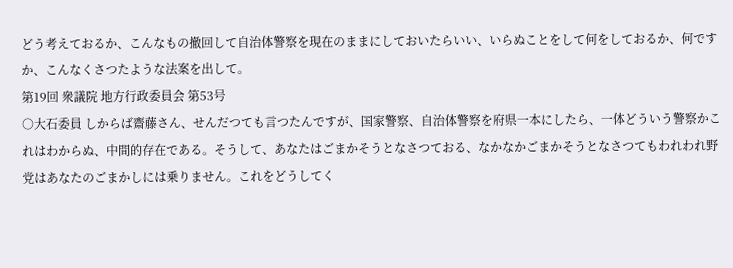どう考えておるか、こんなもの撤回して自治体警察を現在のままにしておいたらいい、いらぬことをして何をしておるか、何ですか、こんなくさつたような法案を出して。
第19回 衆議院 地方行政委員会 第53号
○大石委員 しからば齋藤さん、せんだつても言つたんですが、国家警察、自治体警察を府県一本にしたら、一体どういう警察かこれはわからぬ、中間的存在である。そうして、あなたはごまかそうとなさつておる、なかなかごまかそうとなさつてもわれわれ野党はあなたのごまかしには乗りません。これをどうしてく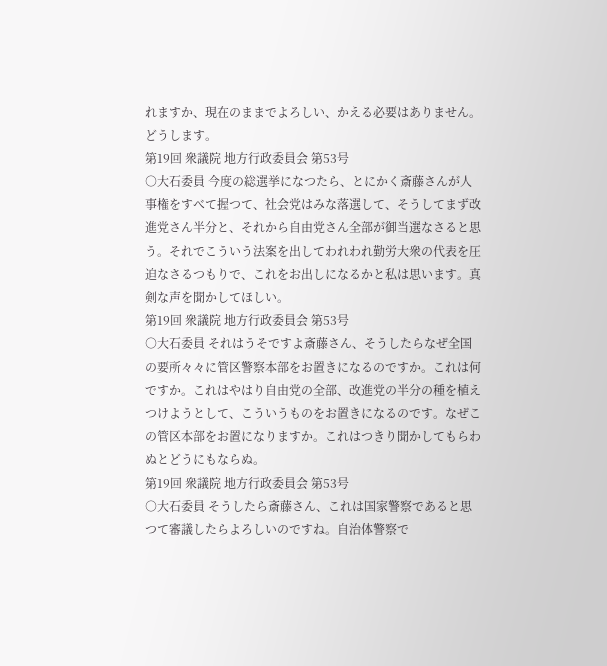れますか、現在のままでよろしい、かえる必要はありません。どうします。
第19回 衆議院 地方行政委員会 第53号
○大石委員 今度の総選挙になつたら、とにかく斎藤さんが人事権をすべて握つて、社会党はみな落選して、そうしてまず改進党さん半分と、それから自由党さん全部が御当選なさると思う。それでこういう法案を出してわれわれ勤労大衆の代表を圧迫なさるつもりで、これをお出しになるかと私は思います。真剣な声を聞かしてほしい。
第19回 衆議院 地方行政委員会 第53号
○大石委員 それはうそですよ斎藤さん、そうしたらなぜ全国の要所々々に管区警察本部をお置きになるのですか。これは何ですか。これはやはり自由党の全部、改進党の半分の種を植えつけようとして、こういうものをお置きになるのです。なぜこの管区本部をお置になりますか。これはつきり聞かしてもらわぬとどうにもならぬ。
第19回 衆議院 地方行政委員会 第53号
○大石委員 そうしたら斎藤さん、これは国家警察であると思つて審議したらよろしいのですね。自治体警察で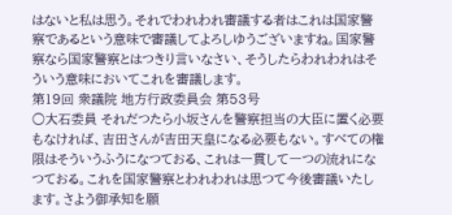はないと私は思う。それでわれわれ審議する者はこれは国家警察であるという意味で審議してよろしゆうございますね。国家警察なら国家警察とはつきり言いなさい、そうしたらわれわれはそういう意味においてこれを審議します。
第19回 衆議院 地方行政委員会 第53号
○大石委員 それだつたら小坂さんを警察担当の大臣に置く必要もなければ、吉田さんが吉田天皇になる必要もない。すべての権限はそういうふうになつておる、これは一貫して一つの流れになつておる。これを国家警察とわれわれは思つて今後審議いたします。さよう御承知を願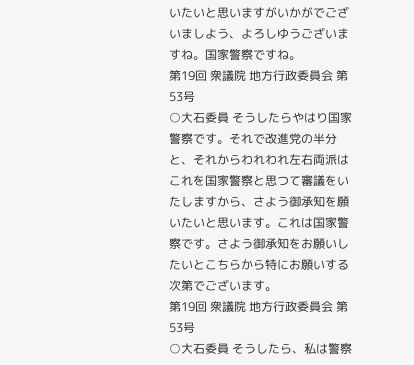いたいと思いますがいかがでございましよう、よろしゆうございますね。国家警察ですね。
第19回 衆議院 地方行政委員会 第53号
○大石委員 そうしたらやはり国家警察です。それで改進党の半分と、それからわれわれ左右両派はこれを国家警察と思つて審議をいたしますから、さよう御承知を願いたいと思います。これは国家警察です。さよう御承知をお願いしたいとこちらから特にお願いする次第でございます。
第19回 衆議院 地方行政委員会 第53号
○大石委員 そうしたら、私は警察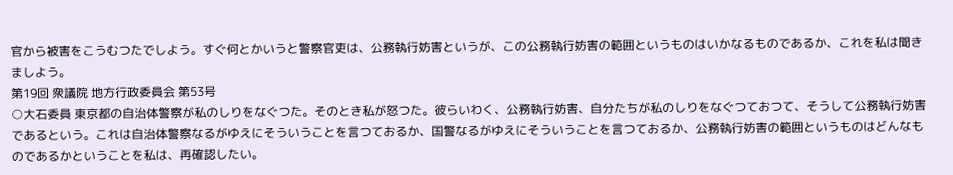官から被害をこうむつたでしよう。すぐ何とかいうと警察官吏は、公務執行妨害というが、この公務執行妨害の範囲というものはいかなるものであるか、これを私は聞きましよう。
第19回 衆議院 地方行政委員会 第53号
○大石委員 東京都の自治体警察が私のしりをなぐつた。そのとき私が怒つた。彼らいわく、公務執行妨害、自分たちが私のしりをなぐつておつて、そうして公務執行妨害であるという。これは自治体警察なるがゆえにそういうことを言つておるか、国警なるがゆえにそういうことを言つておるか、公務執行妨害の範囲というものはどんなものであるかということを私は、再確認したい。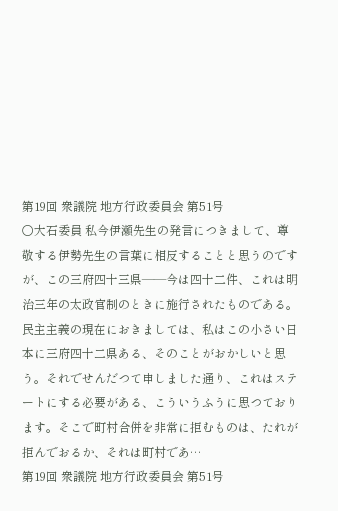第19回 衆議院 地方行政委員会 第51号
○大石委員 私今伊瀬先生の発言につきまして、尊敬する伊勢先生の言葉に相反することと思うのですが、この三府四十三県——今は四十二件、これは明治三年の太政官制のときに施行されたものである。民主主義の現在におきましては、私はこの小さい日本に三府四十二県ある、そのことがおかしいと思う。それでせんだつて申しました通り、これはステートにする必要がある、こういうふうに思つております。そこで町村合併を非常に拒むものは、たれが拒んでおるか、それは町村であ…
第19回 衆議院 地方行政委員会 第51号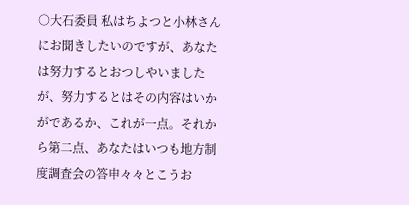○大石委員 私はちよつと小林さんにお聞きしたいのですが、あなたは努力するとおつしやいましたが、努力するとはその内容はいかがであるか、これが一点。それから第二点、あなたはいつも地方制度調査会の答申々々とこうお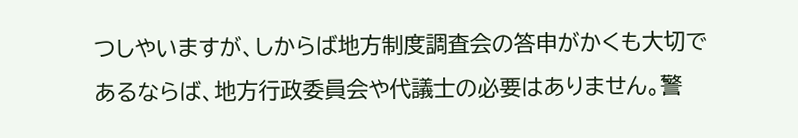つしやいますが、しからば地方制度調査会の答申がかくも大切であるならば、地方行政委員会や代議士の必要はありません。警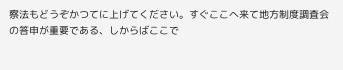察法もどうぞかつてに上げてください。すぐここへ来て地方制度調査会の答申が重要である、しからばここで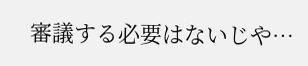審議する必要はないじや…